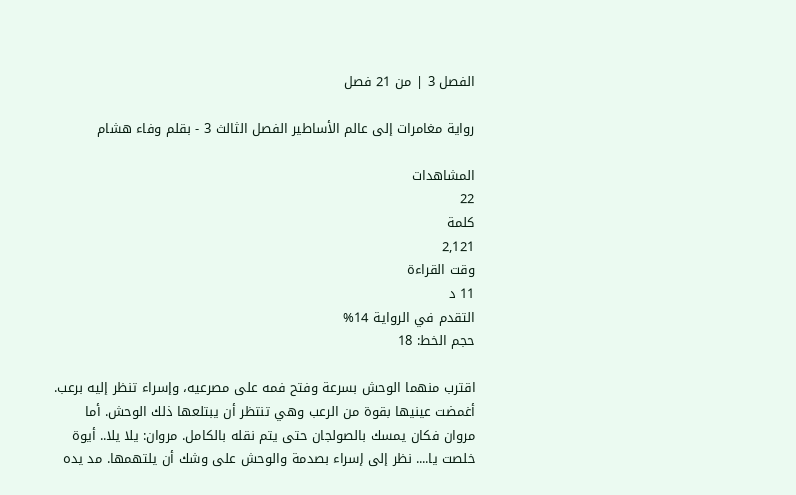الفصل 3 | من 21 فصل

رواية مغامرات إلى عالم الأساطير الفصل الثالث 3 - بقلم وفاء هشام

المشاهدات
22
كلمة
2,121
وقت القراءة
11 د
التقدم في الرواية 14%
حجم الخط: 18

اقترب منهما الوحش بسرعة وفتح فمه على مصرعيه، وإسراء تنظر إليه برعب. أغمضت عينيها بقوة من الرعب وهي تنتظر أن يبتلعها ذلك الوحش. أما مروان فكان يمسك بالصولجان حتى يتم نقله بالكامل. مروان: يلا يلا.. أيوة خلصت يا.... نظر إلى إسراء بصدمة والوحش على وشك أن يلتهمها. مد يده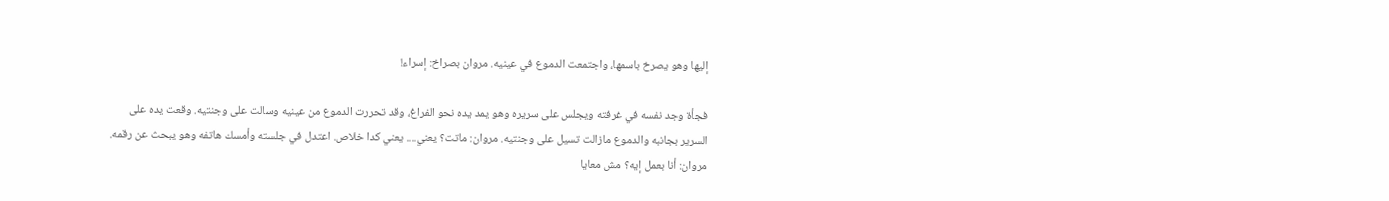إليها وهو يصرخ باسمها، واجتمعت الدموع في عينيه. مروان بصراخ: إسراء!

فجأة وجد نفسه في غرفته ويجلس على سريره وهو يمد يده نحو الفراغ، وقد تحررت الدموع من عينيه وسالت على وجنتيه. وقعت يده على السرير بجانبه والدموع مازالت تسيل على وجنتيه. مروان: ماتت؟ يعني.... يعني كدا خلاص. اعتدل في جلسته وأمسك هاتفه وهو يبحث عن رقمه. مروان: أنا بعمل إيه؟ مش معايا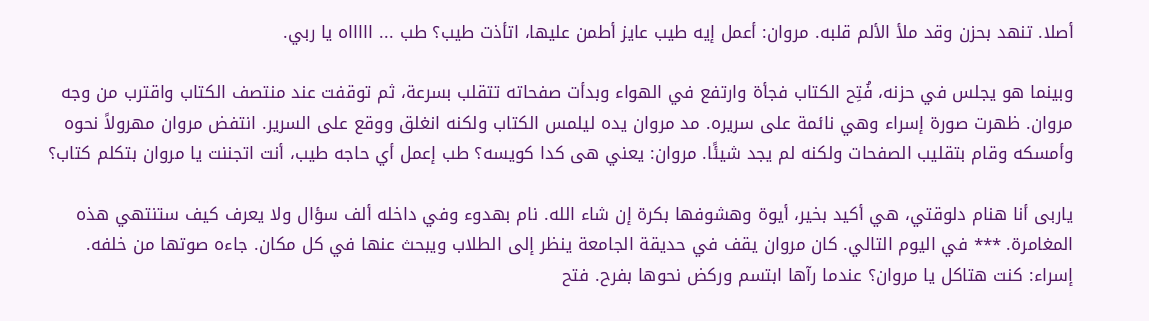أصلا. تنهد بحزن وقد ملأ الألم قلبه. مروان: أعمل إيه طيب عايز أطمن عليها، اتأذت طيب؟ طب ... اااااه يا ربي.

وبينما هو يجلس في حزنه، فُتِح الكتاب فجأة وارتفع في الهواء وبدأت صفحاته تتقلب بسرعة، ثم توقفت عند منتصف الكتاب واقترب من وجه مروان. ظهرت صورة إسراء وهي نائمة على سريره. مد مروان يده ليلمس الكتاب ولكنه انغلق ووقع على السرير. انتفض مروان مهرولاً نحوه وأمسكه وقام بتقليب الصفحات ولكنه لم يجد شيئًا. مروان: يعني هى كدا كويسه؟ طب إعمل أي حاجه طيب، أنت اتجننت يا مروان بتكلم كتاب؟

ياربى أنا هنام دلوقتي، هي أكيد بخير، أيوة وهشوفها بكرة إن شاء الله. نام بهدوء وفي داخله ألف سؤال ولا يعرف كيف ستنتهي هذه المغامرة. *** في اليوم التالي. كان مروان يقف في حديقة الجامعة ينظر إلى الطلاب ويبحث عنها في كل مكان. جاءه صوتها من خلفه. إسراء: كنت هتاكل يا مروان؟ عندما رآها ابتسم وركض نحوها بفرح. فتح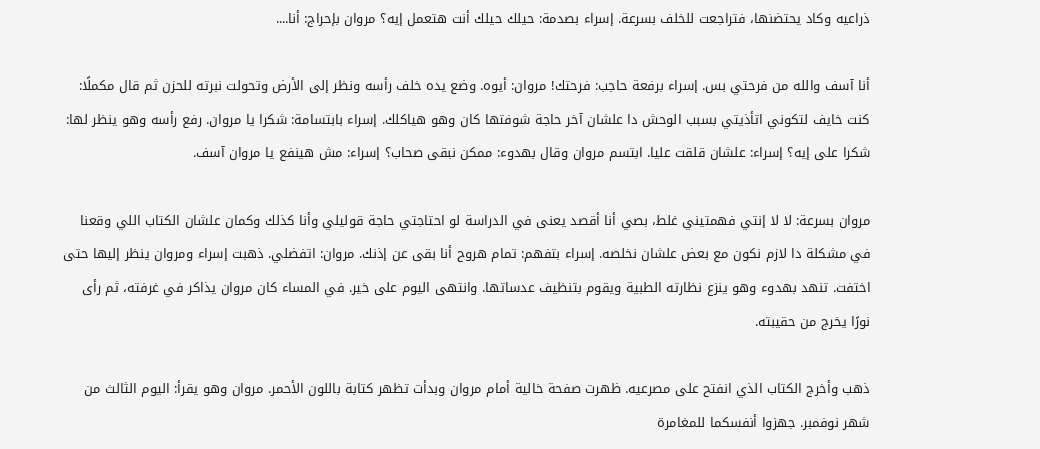ذراعيه وكاد يحتضنها، فتراجعت للخلف بسرعة. إسراء بصدمة: حيلك حيلك أنت هتعمل إيه؟ مروان بإحراج: أنا....

أنا آسف والله من فرحتي بس. إسراء برفعة حاجب: فرحتك! مروان: أيوه. وضع يده خلف رأسه ونظر إلى الأرض وتحولت نبرته للحزن ثم قال مكملًا: كنت خايف لتكوني اتأذيتي بسبب الوحش دا علشان آخر حاجة شوفتها كان وهو هياكلك. إسراء بابتسامة: شكرا يا مروان. رفع رأسه وهو ينظر لها: شكرا على إيه؟ إسراء: علشان قلقت عليا. ابتسم مروان وقال بهدوء: ممكن نبقى صحاب؟ إسراء: مش هينفع يا مروان آسف.

مروان بسرعة: لا لا إنتي فهمتيني غلط، بصي أنا أقصد يعنى في الدراسة لو احتاجتي حاجة قوليلي وأنا كذلك وكمان علشان الكتاب اللي وقعنا في مشكلة دا لازم نكون مع بعض علشان نخلصه. إسراء بتفهم: تمام هروح أنا بقى عن إذنك. مروان: اتفضلي. ذهبت إسراء ومروان ينظر إليها حتى اختفت. تنهد بهدوء وهو ينزع نظارته الطبية ويقوم بتنظيف عدساتها. وانتهى اليوم على خير. في المساء كان مروان يذاكر في غرفته، ثم رأى نورًا يخرج من حقيبته.

ذهب وأخرج الكتاب الذي انفتح على مصرعيه. ظهرت صفحة خالية أمام مروان وبدأت تظهر كتابة باللون الأحمر. مروان وهو يقرأ: اليوم الثالث من شهر نوفمبر. جهزوا أنفسكما للمغامرة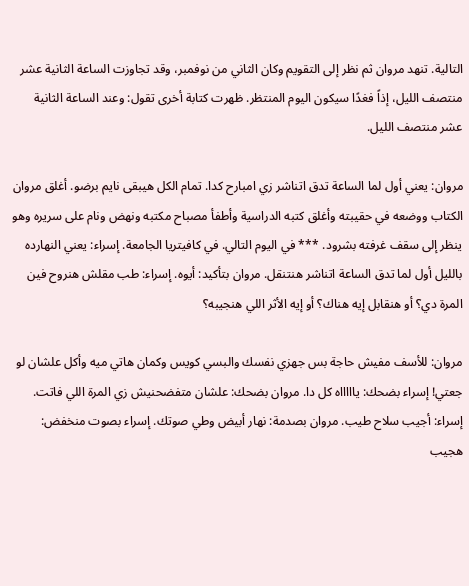التالية. تنهد مروان ثم نظر إلى التقويم وكان الثاني من نوفمبر، وقد تجاوزت الساعة الثانية عشر منتصف الليل، إذاً فغدًا سيكون اليوم المنتظر. ظهرت كتابة أخرى تقول: وعند الساعة الثانية عشر منتصف الليل.

مروان: يعني أول لما الساعة تدق اتناشر زي امبارح كدا. تمام الكل هيبقى نايم برضو. أغلق مروان الكتاب ووضعه في حقيبته وأغلق كتبه الدراسية وأطفأ مصباح مكتبه ونهض ونام على سريره وهو ينظر إلى سقف غرفته بشرود. *** في اليوم التالي. في كافيتريا الجامعة. إسراء: يعني النهارده بالليل أول لما تدق الساعة اتناشر هنتنقل. مروان بتأكيد: أيوه. إسراء: طب مقلش هنروح فين المرة دي؟ أو هنقابل إيه هناك؟ أو إيه الأثر اللي هنجيبه؟

مروان: للأسف مفيش حاجة بس جهزي نفسك والبسي كويس وكمان هاتي ميه وأكل علشان لو جعتي! إسراء بضحك: ياااااه كل دا. مروان بضحك: علشان متفضحنيش زي المرة اللي فاتت. إسراء: أجيب سلاح طيب. مروان بصدمة: نهار أبيض وطي صوتك. إسراء بصوت منخفض: هجيب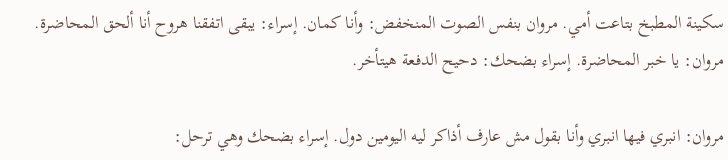سكينة المطبخ بتاعت أمي. مروان بنفس الصوت المنخفض: وأنا كمان. إسراء: يبقى اتفقنا هروح أنا ألحق المحاضرة. مروان: يا خبر المحاضرة. إسراء بضحك: دحيح الدفعة هيتأخر.

مروان: انبري فيها انبري وأنا بقول مش عارف أذاكر ليه اليومين دول. إسراء بضحك وهي ترحل: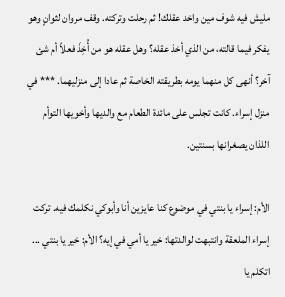مليش فيه شوف مين واخد عقلك! ثم رحلت وتركته. وقف مروان لثوانٍ وهو يفكر فيما قالته، من الذي أخذ عقله؟ وهل عقله هو من أُخِذَ فعلاً أم شئ آخر؟ أنهى كل منهما يومه بطريقته الخاصة ثم عادا إلى منزليهما. *** في منزل إسراء. كانت تجلس على مائدة الطعام مع والديها وأخويها التوأم اللذان يصغرانها بسنتين.

الأم: إسراء يا بنتي في موضوع كنا عايزين أنا وأبوكي نكلمك فيه. تركت إسراء الملعقة وانتبهت لوالدتها: خير يا أمي في إيه؟ الأم: خير يا بنتي ... اتكلم يا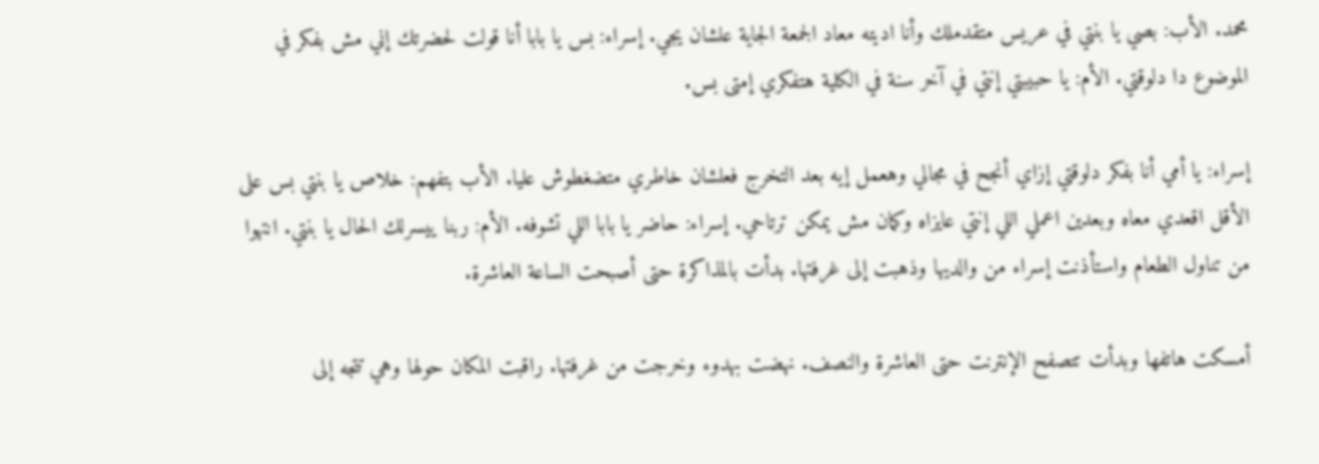محمد. الأب: بصي يا بنتي في عريس متقدملك وأنا اديته معاد الجمعة الجاية علشان يجي. إسراء: بس يا بابا أنا قولت لحضرتك إني مش بفكر في الموضوع دا دلوقتي. الأم: يا حبيبتي إنتي في آخر سنة في الكلية هتفكري إمتى بس.

إسراء: يا أمي أنا بفكر دلوقتي إزاي أنجح في مجالي وهعمل إيه بعد التخرج فعلشان خاطري متضغطوش عليا. الأب بتفهم: خلاص يا بنتي بس على الأقل اقعدي معاه وبعدين اعملي اللي إنتي عايزاه وكمان مش يمكن ترتاحي. إسراء: حاضر يا بابا اللي تشوفه. الأم: ربنا ييسرلك الحال يا بنتي. انتهوا من تناول الطعام واستأذنت إسراء من والديها وذهبت إلى غرفتها. بدأت بالمذاكرة حتى أصبحت الساعة العاشرة.

أمسكت هاتفها وبدأت تتصفح الإنترنت حتى العاشرة والنصف. نهضت بهدوء وخرجت من غرفتها. راقبت المكان حولها وهي تتجه إلى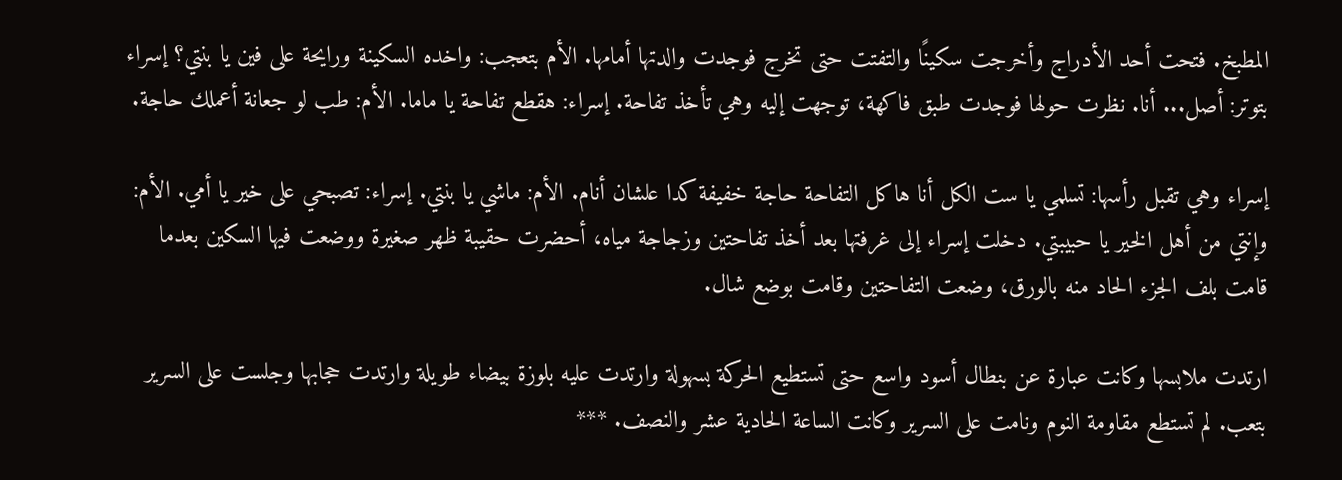المطبخ. فتحت أحد الأدراج وأخرجت سكينًا والتفتت حتى تخرج فوجدت والدتها أمامها. الأم بتعجب: واخده السكينة ورايحة على فين يا بنتي؟ إسراء بتوتر: أصل... أنا. نظرت حولها فوجدت طبق فاكهة، توجهت إليه وهي تأخذ تفاحة. إسراء: هقطع تفاحة يا ماما. الأم: طب لو جعانة أعملك حاجة.

إسراء وهي تقبل رأسها: تسلمي يا ست الكل أنا هاكل التفاحة حاجة خفيفة كدا علشان أنام. الأم: ماشي يا بنتي. إسراء: تصبحي على خير يا أمي. الأم: وإنتي من أهل الخير يا حبيبتي. دخلت إسراء إلى غرفتها بعد أخذ تفاحتين وزجاجة مياه، أحضرت حقيبة ظهر صغيرة ووضعت فيها السكين بعدما قامت بلف الجزء الحاد منه بالورق، وضعت التفاحتين وقامت بوضع شال.

ارتدت ملابسها وكانت عبارة عن بنطال أسود واسع حتى تستطيع الحركة بسهولة وارتدت عليه بلوزة بيضاء طويلة وارتدت حجابها وجلست على السرير بتعب. لم تستطع مقاومة النوم ونامت على السرير وكانت الساعة الحادية عشر والنصف. ***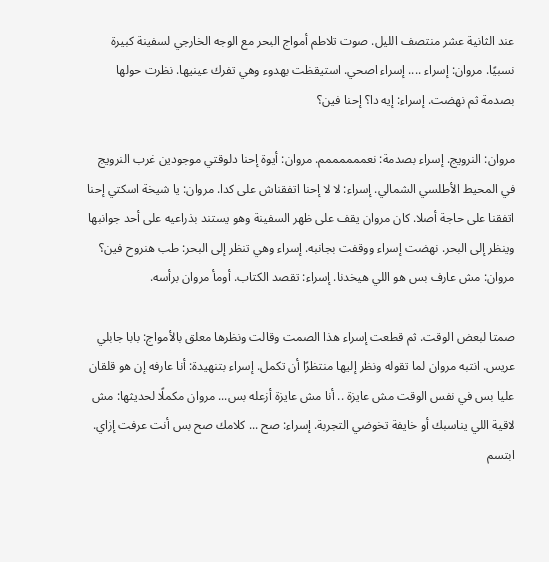عند الثانية عشر منتصف الليل. صوت تلاطم أمواج البحر مع الوجه الخارجي لسفينة كبيرة نسبيًا. مروان: إسراء .... إسراء اصحي. استيقظت بهدوء وهي تفرك عينيها. نظرت حولها بصدمة ثم نهضت. إسراء: إيه دا؟ إحنا فين؟

مروان: النرويج. إسراء بصدمة: نعممممممم. مروان: أيوة إحنا دلوقتي موجودين غرب النرويج في المحيط الأطلسي الشمالي. إسراء: لا لا إحنا اتفقناش على كدا. مروان: يا شيخة اسكتي إحنا اتفقنا على حاجة أصلا. كان مروان يقف على ظهر السفينة وهو يستند بذراعيه على أحد جوانبها وينظر إلى البحر. نهضت إسراء ووقفت بجانبه. إسراء وهي تنظر إلى البحر: طب هنروح فين؟ مروان: مش عارف بس هو اللي هيخدنا. إسراء: تقصد الكتاب. أومأ مروان برأسه.

صمتا لبعض الوقت. ثم قطعت إسراء هذا الصمت وقالت ونظرها معلق بالأمواج: بابا جابلي عريس. انتبه مروان لما تقوله ونظر إليها منتظرًا أن تكمل. إسراء بتنهيدة: أنا عارفه إن هو قلقان عليا بس في نفس الوقت مش عايزة .. أنا مش عايزة أزعله بس... مروان مكملًا لحديثها: مش لاقية اللي يناسبك أو خايفة تخوضي التجربة. إسراء: صح ... كلامك صح بس أنت عرفت إزاي. ابتسم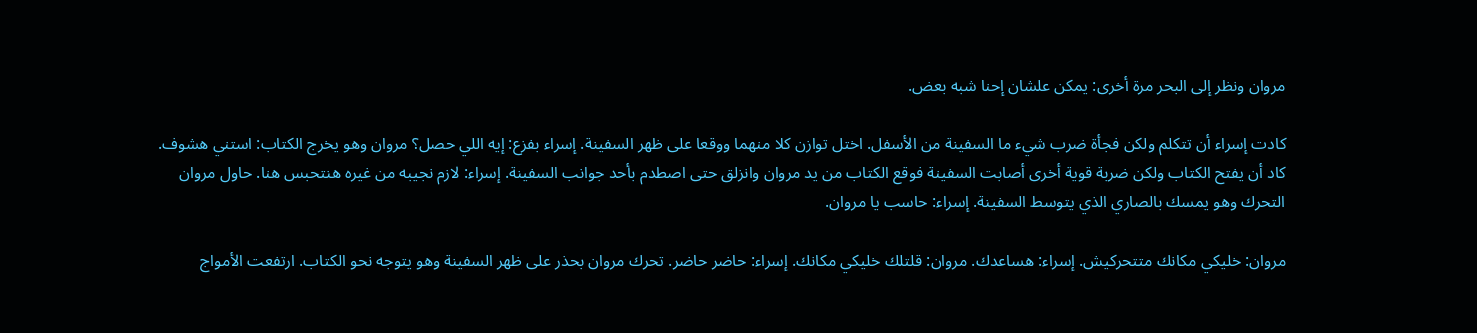مروان ونظر إلى البحر مرة أخرى: يمكن علشان إحنا شبه بعض.

كادت إسراء أن تتكلم ولكن فجأة ضرب شيء ما السفينة من الأسفل. اختل توازن كلا منهما ووقعا على ظهر السفينة. إسراء بفزع: إيه اللي حصل؟ مروان وهو يخرج الكتاب: استني هشوف. كاد أن يفتح الكتاب ولكن ضربة قوية أخرى أصابت السفينة فوقع الكتاب من يد مروان وانزلق حتى اصطدم بأحد جوانب السفينة. إسراء: لازم نجيبه من غيره هنتحبس هنا. حاول مروان التحرك وهو يمسك بالصاري الذي يتوسط السفينة. إسراء: حاسب يا مروان.

مروان: خليكي مكانك متتحركيش. إسراء: هساعدك. مروان: قلتلك خليكي مكانك. إسراء: حاضر حاضر. تحرك مروان بحذر على ظهر السفينة وهو يتوجه نحو الكتاب. ارتفعت الأمواج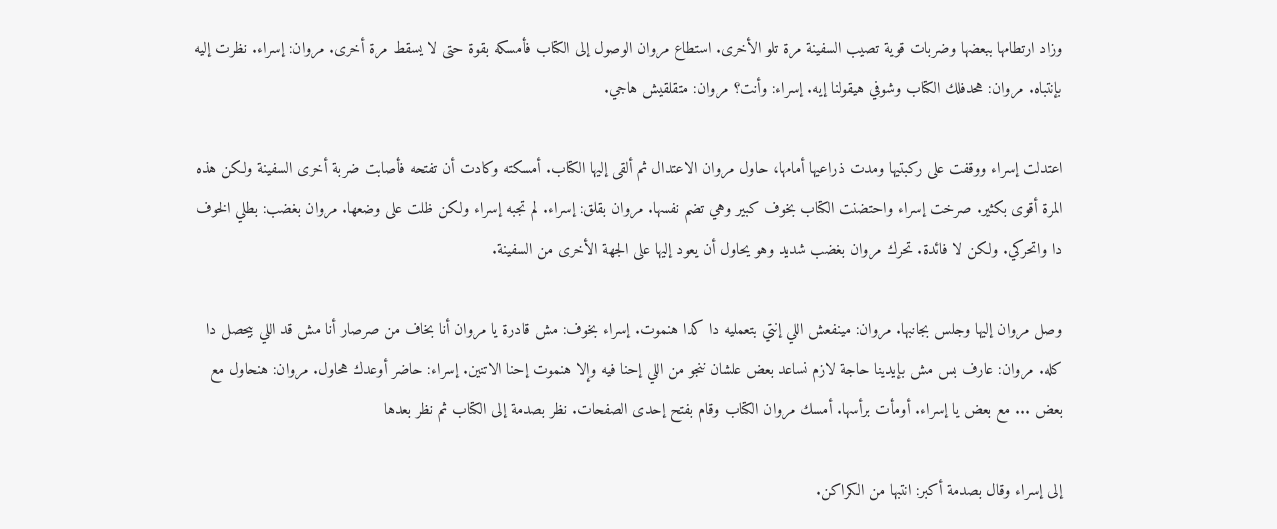وزاد ارتطامها ببعضها وضربات قوية تصيب السفينة مرة تلو الأخرى. استطاع مروان الوصول إلى الكتاب فأمسكه بقوة حتى لا يسقط مرة أخرى. مروان: إسراء. نظرت إليه بإنتباه. مروان: هحدفلك الكتاب وشوفي هيقولنا إيه. إسراء: وأنت؟ مروان: متقلقيش هاجي.

اعتدلت إسراء ووقفت على ركبتيها ومدت ذراعيها أمامها، حاول مروان الاعتدال ثم ألقى إليها الكتاب. أمسكته وكادت أن تفتحه فأصابت ضربة أخرى السفينة ولكن هذه المرة أقوى بكثير. صرخت إسراء واحتضنت الكتاب بخوف كبير وهي تضم نفسها. مروان بقلق: إسراء. لم تجبه إسراء ولكن ظلت على وضعها. مروان بغضب: بطلي الخوف دا واتحركي. ولكن لا فائدة. تحرك مروان بغضب شديد وهو يحاول أن يعود إليها على الجهة الأخرى من السفينة.

وصل مروان إليها وجلس بجانبها. مروان: مينفعش اللي إنتي بتعمليه دا كدا هنموت. إسراء بخوف: مش قادرة يا مروان أنا بخاف من صرصار أنا مش قد اللي بيحصل دا كله. مروان: عارف بس مش بإيدينا حاجة لازم نساعد بعض علشان ننجو من اللي إحنا فيه وإلا هنموت إحنا الاتنين. إسراء: حاضر أوعدك هحاول. مروان: هنحاول مع بعض ... مع بعض يا إسراء. أومأت برأسها. أمسك مروان الكتاب وقام بفتح إحدى الصفحات. نظر بصدمة إلى الكتاب ثم نظر بعدها

إلى إسراء وقال بصدمة أكبر: انتبها من الكراكن.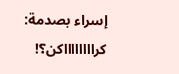إسراء بصدمة: كرااااااااكن؟!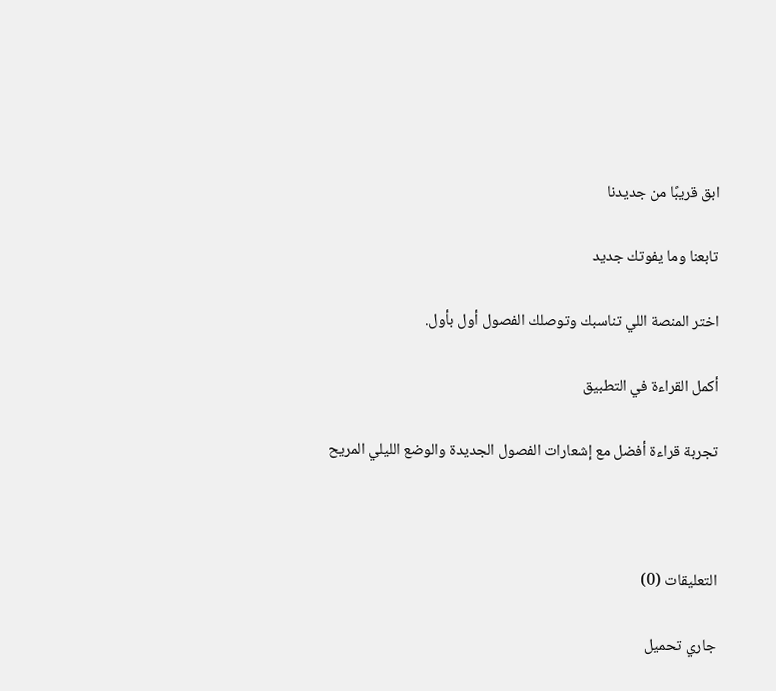ابق قريبًا من جديدنا

تابعنا وما يفوتك جديد

اختر المنصة اللي تناسبك وتوصلك الفصول أول بأول.

أكمل القراءة في التطبيق

تجربة قراءة أفضل مع إشعارات الفصول الجديدة والوضع الليلي المريح



التعليقات (0)

جاري تحميل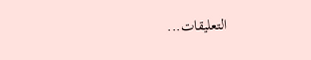التعليقات...